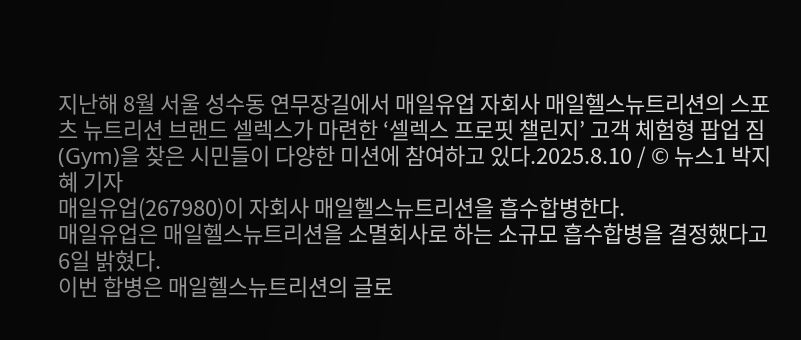지난해 8월 서울 성수동 연무장길에서 매일유업 자회사 매일헬스뉴트리션의 스포츠 뉴트리션 브랜드 셀렉스가 마련한 ‘셀렉스 프로핏 챌린지’ 고객 체험형 팝업 짐(Gym)을 찾은 시민들이 다양한 미션에 참여하고 있다.2025.8.10 / © 뉴스1 박지혜 기자
매일유업(267980)이 자회사 매일헬스뉴트리션을 흡수합병한다.
매일유업은 매일헬스뉴트리션을 소멸회사로 하는 소규모 흡수합병을 결정했다고 6일 밝혔다.
이번 합병은 매일헬스뉴트리션의 글로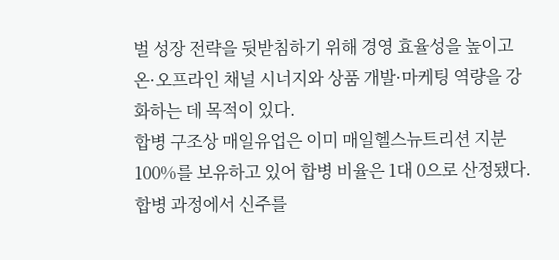벌 성장 전략을 뒷받침하기 위해 경영 효율성을 높이고 온·오프라인 채널 시너지와 상품 개발·마케팅 역량을 강화하는 데 목적이 있다.
합병 구조상 매일유업은 이미 매일헬스뉴트리션 지분 100%를 보유하고 있어 합병 비율은 1대 0으로 산정됐다.
합병 과정에서 신주를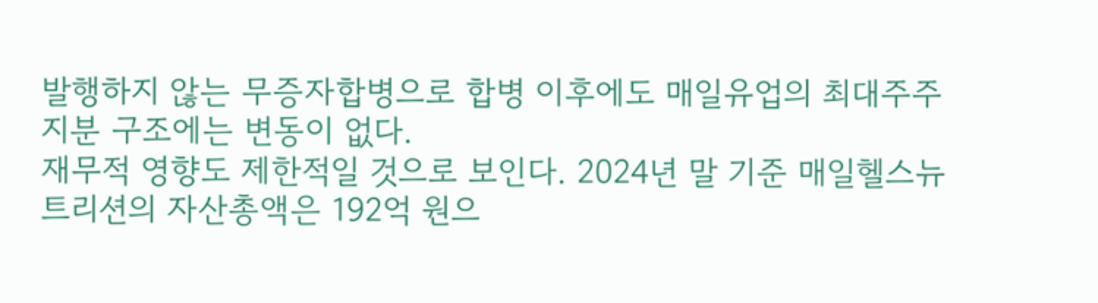발행하지 않는 무증자합병으로 합병 이후에도 매일유업의 최대주주 지분 구조에는 변동이 없다.
재무적 영향도 제한적일 것으로 보인다. 2024년 말 기준 매일헬스뉴트리션의 자산총액은 192억 원으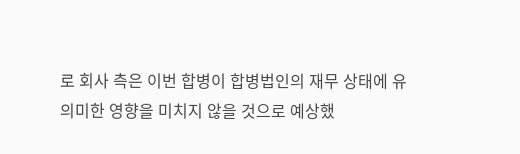로 회사 측은 이번 합병이 합병법인의 재무 상태에 유의미한 영향을 미치지 않을 것으로 예상했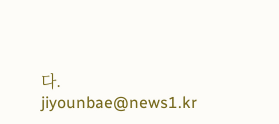다.
jiyounbae@news1.kr